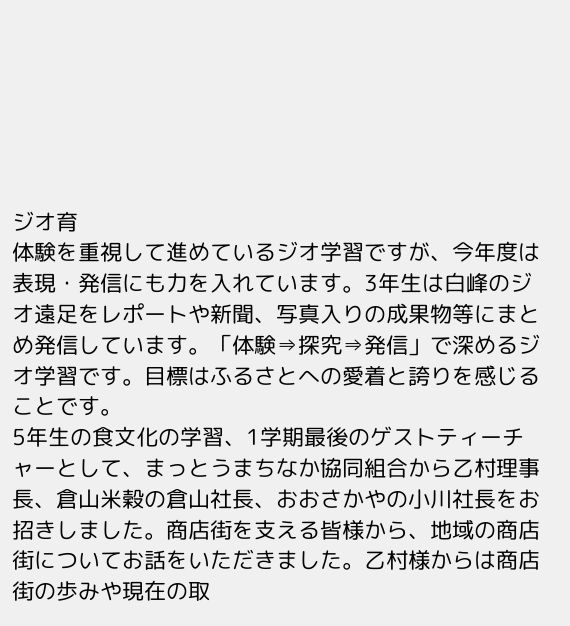ジオ育
体験を重視して進めているジオ学習ですが、今年度は表現・発信にも力を入れています。3年生は白峰のジオ遠足をレポートや新聞、写真入りの成果物等にまとめ発信しています。「体験⇒探究⇒発信」で深めるジオ学習です。目標はふるさとへの愛着と誇りを感じることです。
5年生の食文化の学習、1学期最後のゲストティーチャーとして、まっとうまちなか協同組合から乙村理事長、倉山米穀の倉山社長、おおさかやの小川社長をお招きしました。商店街を支える皆様から、地域の商店街についてお話をいただきました。乙村様からは商店街の歩みや現在の取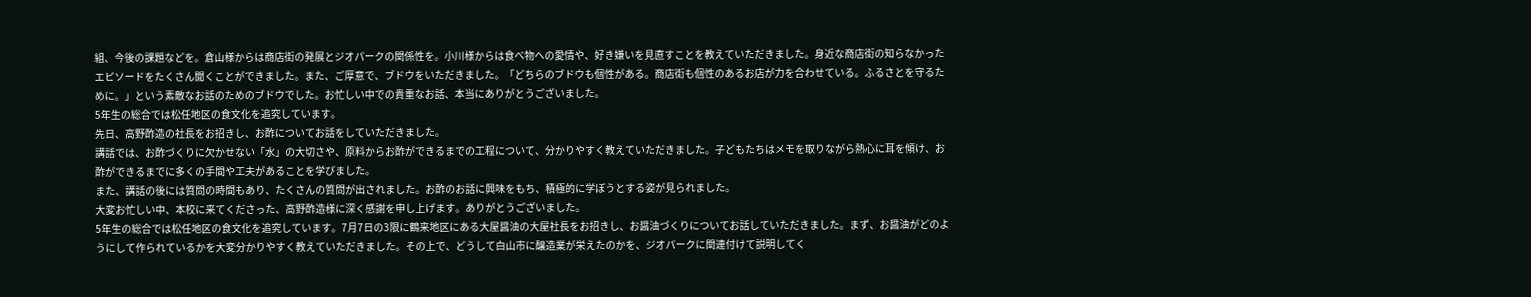組、今後の課題などを。倉山様からは商店街の発展とジオパークの関係性を。小川様からは食べ物への愛情や、好き嫌いを見直すことを教えていただきました。身近な商店街の知らなかったエピソードをたくさん聞くことができました。また、ご厚意で、ブドウをいただきました。「どちらのブドウも個性がある。商店街も個性のあるお店が力を合わせている。ふるさとを守るために。」という素敵なお話のためのブドウでした。お忙しい中での貴重なお話、本当にありがとうございました。
5年生の総合では松任地区の食文化を追究しています。
先日、高野酢造の社長をお招きし、お酢についてお話をしていただきました。
講話では、お酢づくりに欠かせない「水」の大切さや、原料からお酢ができるまでの工程について、分かりやすく教えていただきました。子どもたちはメモを取りながら熱心に耳を傾け、お酢ができるまでに多くの手間や工夫があることを学びました。
また、講話の後には質問の時間もあり、たくさんの質問が出されました。お酢のお話に興味をもち、積極的に学ぼうとする姿が見られました。
大変お忙しい中、本校に来てくださった、高野酢造様に深く感謝を申し上げます。ありがとうございました。
5年生の総合では松任地区の食文化を追究しています。7月7日の3限に鶴来地区にある大屋醤油の大屋社長をお招きし、お醤油づくりについてお話していただきました。まず、お醤油がどのようにして作られているかを大変分かりやすく教えていただきました。その上で、どうして白山市に醸造業が栄えたのかを、ジオパークに関連付けて説明してく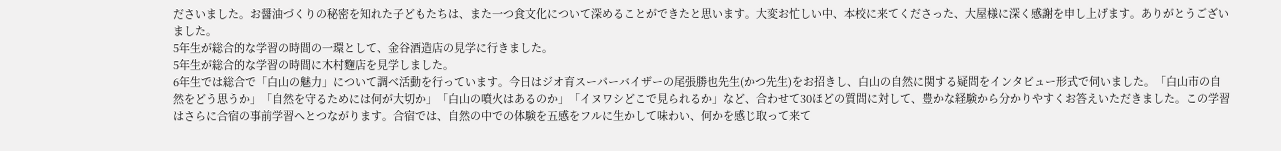ださいました。お醤油づくりの秘密を知れた子どもたちは、また一つ食文化について深めることができたと思います。大変お忙しい中、本校に来てくださった、大屋様に深く感謝を申し上げます。ありがとうございました。
5年生が総合的な学習の時間の一環として、金谷酒造店の見学に行きました。
5年生が総合的な学習の時間に木村麴店を見学しました。
6年生では総合で「白山の魅力」について調べ活動を行っています。今日はジオ育スーパーバイザーの尾張勝也先生(かつ先生)をお招きし、白山の自然に関する疑問をインタビュー形式で伺いました。「白山市の自然をどう思うか」「自然を守るためには何が大切か」「白山の噴火はあるのか」「イヌワシどこで見られるか」など、合わせて30ほどの質問に対して、豊かな経験から分かりやすくお答えいただきました。この学習はさらに合宿の事前学習へとつながります。合宿では、自然の中での体験を五感をフルに生かして味わい、何かを感じ取って来て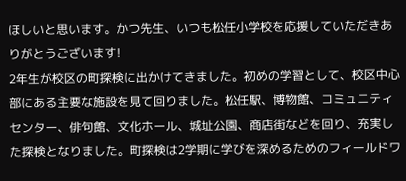ほしいと思います。かつ先生、いつも松任小学校を応援していただきありがとうございます!
2年生が校区の町探検に出かけてきました。初めの学習として、校区中心部にある主要な施設を見て回りました。松任駅、博物館、コミュニティセンター、俳句館、文化ホール、城址公園、商店街などを回り、充実した探検となりました。町探検は2学期に学びを深めるためのフィールドワ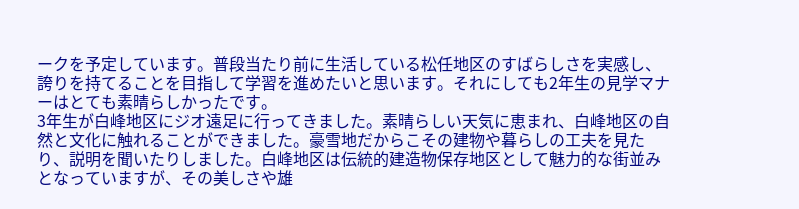ークを予定しています。普段当たり前に生活している松任地区のすばらしさを実感し、誇りを持てることを目指して学習を進めたいと思います。それにしても2年生の見学マナーはとても素晴らしかったです。
3年生が白峰地区にジオ遠足に行ってきました。素晴らしい天気に恵まれ、白峰地区の自然と文化に触れることができました。豪雪地だからこその建物や暮らしの工夫を見たり、説明を聞いたりしました。白峰地区は伝統的建造物保存地区として魅力的な街並みとなっていますが、その美しさや雄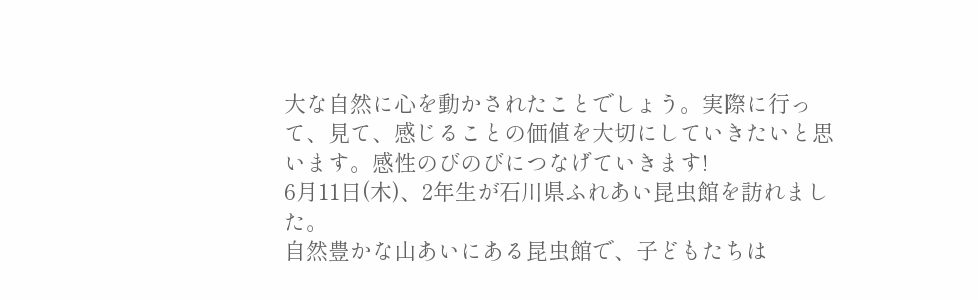大な自然に心を動かされたことでしょう。実際に行って、見て、感じることの価値を大切にしていきたいと思います。感性のびのびにつなげていきます!
6月11日(木)、2年生が石川県ふれあい昆虫館を訪れました。
自然豊かな山あいにある昆虫館で、子どもたちは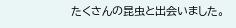たくさんの昆虫と出会いました。